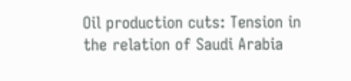Oil production cuts: Tension in the relation of Saudi Arabia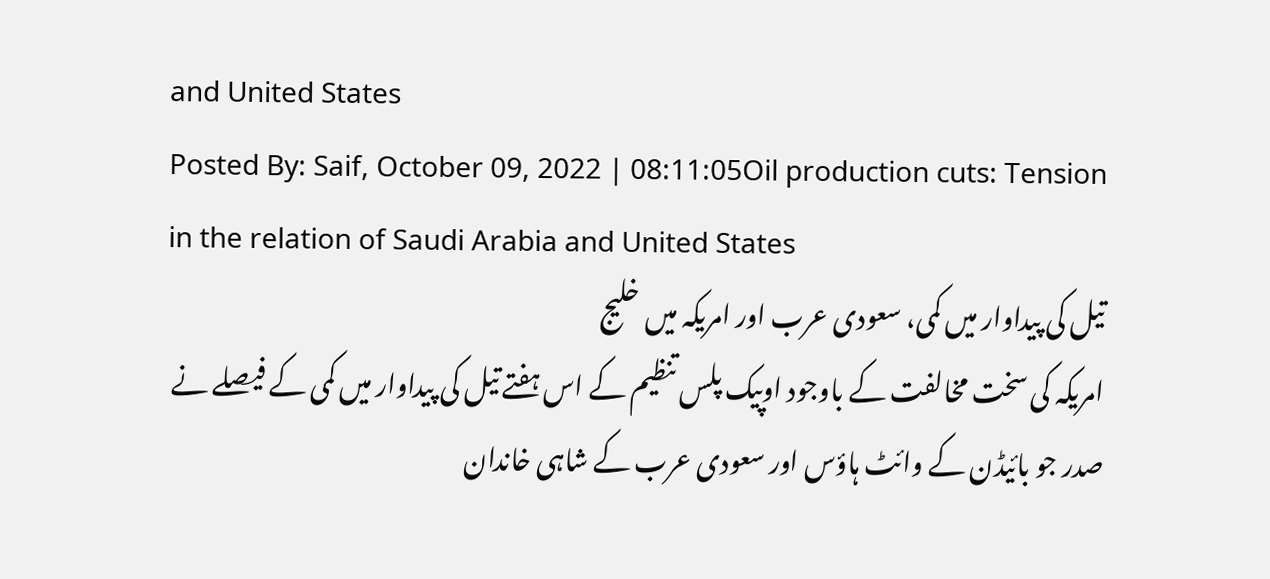and United States
Posted By: Saif, October 09, 2022 | 08:11:05Oil production cuts: Tension in the relation of Saudi Arabia and United States
تیل کی پیداوار میں کمی، سعودی عرب اور امریکہ میں خلیج
امریکہ کی سخت مخالفت کے باوجود اوپیک پلس تنظیم کے اس ہفتے تیل کی پیداوار میں کمی کے فیصلے نے صدر جو بائیڈن کے وائٹ ہاؤس اور سعودی عرب کے شاہی خاندان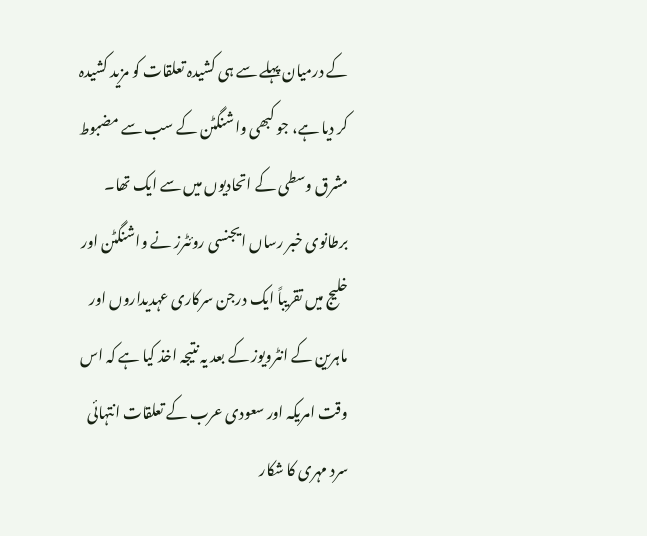کے درمیان پہلے سے ہی کشیدہ تعلقات کو مزید کشیدہ کر دیا ہے، جو کبھی واشنگٹن کے سب سے مضبوط مشرق وسطی کے اتحادیوں میں سے ایک تھا۔
برطانوی خبر رساں ایجنسی روئٹرز نے واشنگٹن اور خلیج میں تقریباً ایک درجن سرکاری عہدیداروں اور ماہرین کے انٹرویوز کے بعد یہ نتیجہ اخذ کیا ہے کہ اس وقت امریکہ اور سعودی عرب کے تعلقات انتہائی سرد مہری کا شکار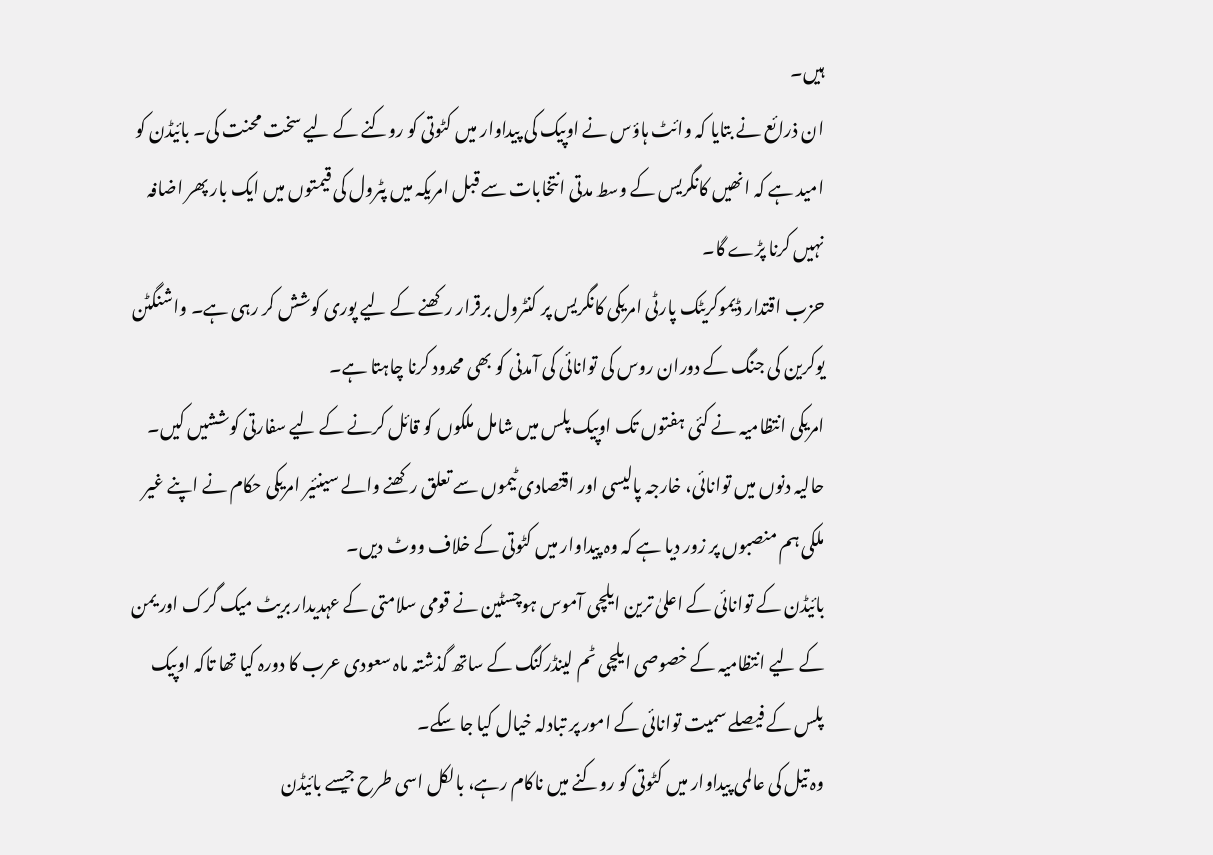ہیں۔
ان ذرائع نے بتایا کہ وائٹ ہاؤس نے اوپیک کی پیداوار میں کٹوتی کو روکنے کے لیے سخت محنت کی۔ بائیڈن کو امید ہے کہ انھیں کانگریس کے وسط مدتی انتخابات سے قبل امریکہ میں پٹرول کی قیمتوں میں ایک بار پھر اضافہ نہیں کرنا پڑے گا۔
حزب اقتدار ڈیموکریٹک پارٹی امریکی کانگریس پر کنٹرول برقرار رکھنے کے لیے پوری کوشش کر رہی ہے۔ واشنگٹن یوکرین کی جنگ کے دوران روس کی توانائی کی آمدنی کو بھی محدود کرنا چاہتا ہے۔
امریکی انتظامیہ نے کئی ہفتوں تک اوپیک پلس میں شامل ملکوں کو قائل کرنے کے لیے سفارتی کوششیں کیں۔
حالیہ دنوں میں توانائی، خارجہ پالیسی اور اقتصادی ٹیموں سے تعلق رکھنے والے سینئیر امریکی حکام نے اپنے غیر ملکی ہم منصبوں پر زور دیا ہے کہ وہ پیداوار میں کٹوتی کے خلاف ووٹ دیں۔
بائیڈن کے توانائی کے اعلیٰ ترین ایلچی آموس ہوچسٹین نے قومی سلامتی کے عہدیدار بریٹ میک گرک اور یمن کے لیے انتظامیہ کے خصوصی ایلچی ٹم لینڈرکنگ کے ساتھ گذشتہ ماہ سعودی عرب کا دورہ کیا تھا تاکہ اوپیک پلس کے فیصلے سمیت توانائی کے امور پر تبادلہ خیال کیا جا سکے۔
وہ تیل کی عالمی پیداوار میں کٹوتی کو روکنے میں ناکام رہے، بالکل اسی طرح جیسے بائیڈن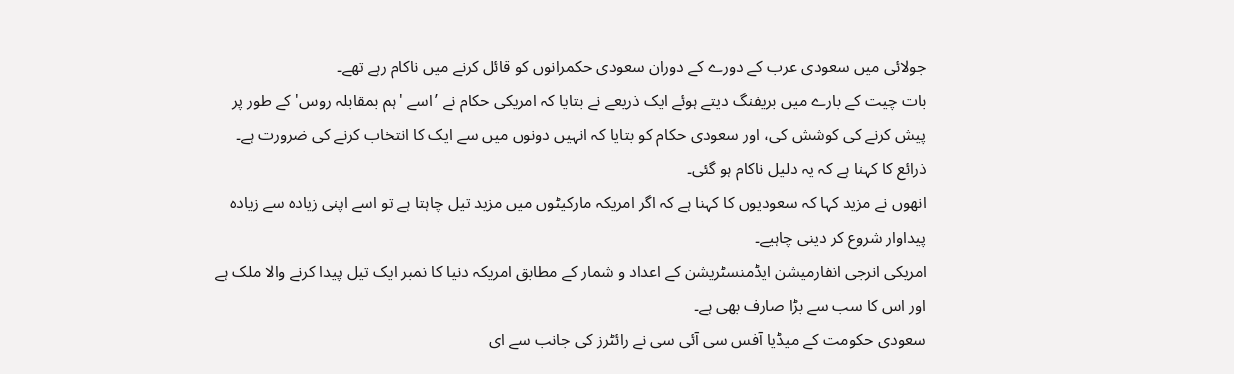جولائی میں سعودی عرب کے دورے کے دوران سعودی حکمرانوں کو قائل کرنے میں ناکام رہے تھے۔
بات چیت کے بارے میں بریفنگ دیتے ہوئے ایک ذریعے نے بتایا کہ امریکی حکام نے ’اسے 'ہم بمقابلہ روس' کے طور پر پیش کرنے کی کوشش کی، اور سعودی حکام کو بتایا کہ انہیں دونوں میں سے ایک کا انتخاب کرنے کی ضرورت ہے۔
ذرائع کا کہنا ہے کہ یہ دلیل ناکام ہو گئی۔
انھوں نے مزید کہا کہ سعودیوں کا کہنا ہے کہ اگر امریکہ مارکیٹوں میں مزید تیل چاہتا ہے تو اسے اپنی زیادہ سے زیادہ پیداوار شروع کر دینی چاہیے۔
امریکی انرجی انفارمیشن ایڈمنسٹریشن کے اعداد و شمار کے مطابق امریکہ دنیا کا نمبر ایک تیل پیدا کرنے والا ملک ہے اور اس کا سب سے بڑا صارف بھی ہے۔
سعودی حکومت کے میڈیا آفس سی آئی سی نے رائٹرز کی جانب سے ای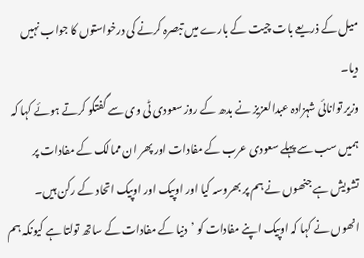میل کے ذریعے بات چیت کے بارے میں تبصرہ کرنے کی درخواستوں کا جواب نہیں دیا۔
وزیر توانائی شہزادہ عبدالعزیز نے بدھ کے روز سعودی ٹی وی سے گفتگو کرتے ہوئے کہا کہ ہمیں سب سے پہلے سعودی عرب کے مفادات اور پھر ان ممالک کے مفادات پر تشویش ہے جنھوں نے ہم پر بھروسہ کیا اور اوپیک اور اوپیک اتحاد کے رکن ہیں۔
انھوں نے کہا کہ اوپیک اپنے مفادات کو ’دنیا کے مفادات کے ساتھ تولتا ہے کیونکہ ہم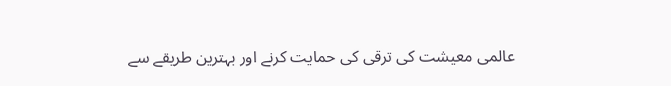عالمی معیشت کی ترقی کی حمایت کرنے اور بہترین طریقے سے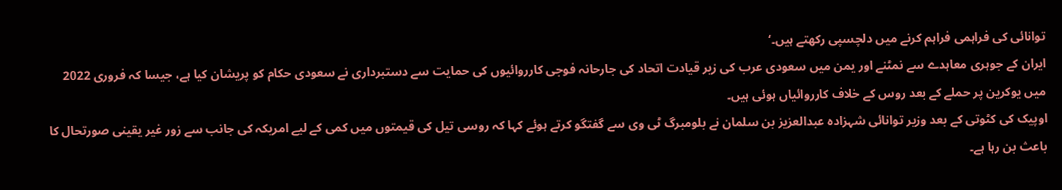توانائی کی فراہمی فراہم کرنے میں دلچسپی رکھتے ہیں۔‘
ایران کے جوہری معاہدے سے نمٹنے اور یمن میں سعودی عرب کی زیر قیادت اتحاد کی جارحانہ فوجی کارروائیوں کی حمایت سے دستبرداری نے سعودی حکام کو پریشان کیا ہے، جیسا کہ فروری 2022 میں یوکرین پر حملے کے بعد روس کے خلاف کارروائیاں ہوئی ہیں۔
اوپیک کی کٹوتی کے بعد وزیر توانائی شہزادہ عبدالعزیز بن سلمان نے بلومبرگ ٹی وی سے گفتگو کرتے ہوئے کہا کہ روسی تیل کی قیمتوں میں کمی کے لیے امریکہ کی جانب سے زور غیر یقینی صورتحال کا باعث بن رہا ہے۔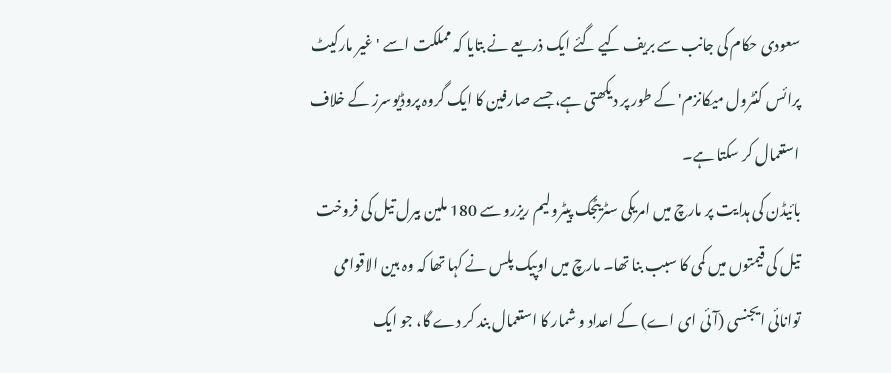سعودی حکام کی جانب سے بریف کیے گئے ایک ذریعے نے بتایا کہ مملکت اسے 'غیر مارکیٹ پرائس کنٹرول میکانزم' کے طور پر دیکھتی ہے، جسے صارفین کا ایک گروہ پروڈیوسرز کے خلاف استعمال کر سکتا ہے۔
بائیڈن کی ہدایت پر مارچ میں امریکی سٹریٹجک پیٹرولیم ریزرو سے 180 ملین بیرل تیل کی فروخت تیل کی قیمتوں میں کمی کا سبب بنا تھا۔ مارچ میں اوپیک پلس نے کہا تھا کہ وہ بین الاقوامی توانائی ایجنسی (آئی ای اے) کے اعداد و شمار کا استعمال بند کر دے گا، جو ایک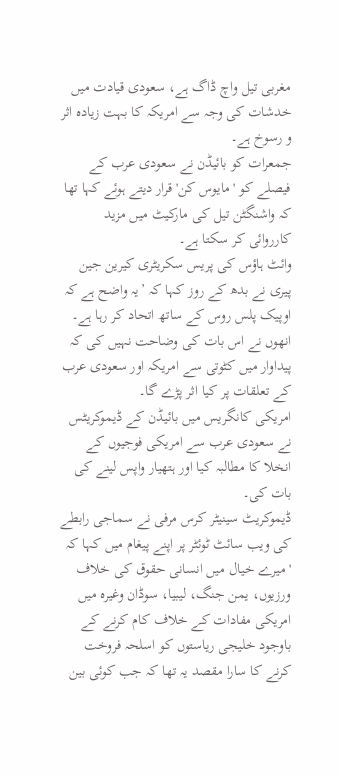مغربی تیل واچ ڈاگ ہے، سعودی قیادت میں خدشات کی وجہ سے امریکہ کا بہت زیادہ اثر و رسوخ ہے۔
جمعرات کو بائیڈن نے سعودی عرب کے فیصلے کو 'مایوس کن' قرار دیتے ہوئے کہا تھا کہ واشنگٹن تیل کی مارکیٹ میں مزید کارروائی کر سکتا ہے۔
وائٹ ہاؤس کی پریس سکریٹری کیرین جین پیری نے بدھ کے روز کہا کہ ’یہ واضح ہے کہ اوپیک پلس روس کے ساتھ اتحاد کر رہا ہے۔ انھوں نے اس بات کی وضاحت نہیں کی کہ پیداوار میں کٹوتی سے امریکہ اور سعودی عرب کے تعلقات پر کیا اثر پڑے گا۔
امریکی کانگریس میں بائیڈن کے ڈیموکریٹس نے سعودی عرب سے امریکی فوجیوں کے انخلا کا مطالبہ کیا اور ہتھیار واپس لینے کی بات کی۔
ڈیموکریٹ سینیٹر کرس مرفی نے سماجی رابطے کی ویب سائٹ ٹوئٹر پر اپنے پیغام میں کہا کہ 'میرے خیال میں انسانی حقوق کی خلاف ورزیوں، یمن جنگ، لیبیا، سوڈان وغیرہ میں امریکی مفادات کے خلاف کام کرنے کے باوجود خلیجی ریاستوں کو اسلحہ فروخت کرنے کا سارا مقصد یہ تھا کہ جب کوئی بین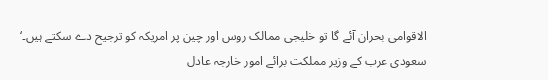الاقوامی بحران آئے گا تو خلیجی ممالک روس اور چین پر امریکہ کو ترجیح دے سکتے ہیں۔‘
سعودی عرب کے وزیر مملکت برائے امور خارجہ عادل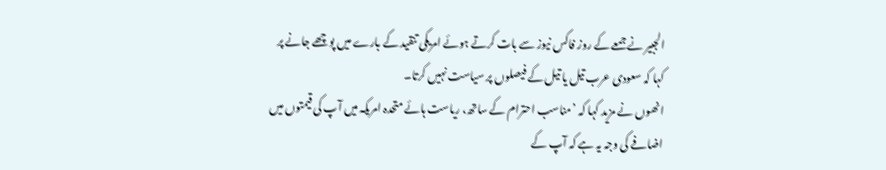الجبیر نے جمعے کے روز فاکس نیوز سے بات کرتے ہوئے امریکی تنقید کے بارے میں پوچھے جانے پر کہا کہ سعودی عرب تیل یا تیل کے فیصلوں پر سیاست نہیں کرتا۔
انھوں نے مزید کہا کہ ’مناسب احترام کے ساتھ، ریاست ہائے متحدہ امریکہ میں آپ کی قیمتوں میں اضافے کی وجہ یہ ہے کہ آپ کے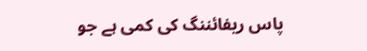پاس ریفائننگ کی کمی ہے جو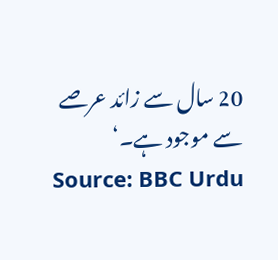20 سال سے زائد عرصے سے موجود ہے۔‘
Source: BBC Urdu